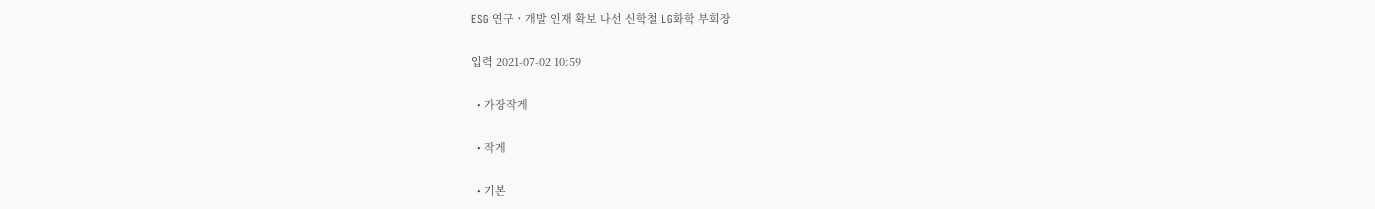ESG 연구ㆍ개발 인재 확보 나선 신학철 LG화학 부회장

입력 2021-07-02 10:59

  • 가장작게

  • 작게

  • 기본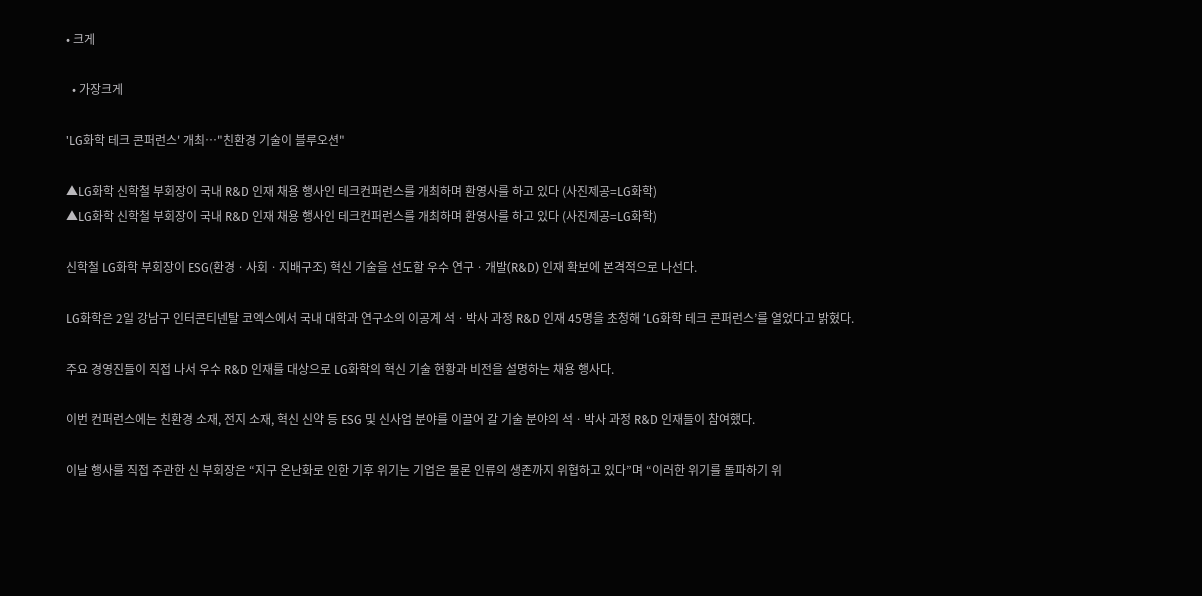• 크게

  • 가장크게

'LG화학 테크 콘퍼런스' 개최…"친환경 기술이 블루오션"

▲LG화학 신학철 부회장이 국내 R&D 인재 채용 행사인 테크컨퍼런스를 개최하며 환영사를 하고 있다 (사진제공=LG화학)
▲LG화학 신학철 부회장이 국내 R&D 인재 채용 행사인 테크컨퍼런스를 개최하며 환영사를 하고 있다 (사진제공=LG화학)

신학철 LG화학 부회장이 ESG(환경ㆍ사회ㆍ지배구조) 혁신 기술을 선도할 우수 연구ㆍ개발(R&D) 인재 확보에 본격적으로 나선다.

LG화학은 2일 강남구 인터콘티넨탈 코엑스에서 국내 대학과 연구소의 이공계 석ㆍ박사 과정 R&D 인재 45명을 초청해 ‘LG화학 테크 콘퍼런스’를 열었다고 밝혔다.

주요 경영진들이 직접 나서 우수 R&D 인재를 대상으로 LG화학의 혁신 기술 현황과 비전을 설명하는 채용 행사다.

이번 컨퍼런스에는 친환경 소재, 전지 소재, 혁신 신약 등 ESG 및 신사업 분야를 이끌어 갈 기술 분야의 석ㆍ박사 과정 R&D 인재들이 참여했다.

이날 행사를 직접 주관한 신 부회장은 “지구 온난화로 인한 기후 위기는 기업은 물론 인류의 생존까지 위협하고 있다”며 “이러한 위기를 돌파하기 위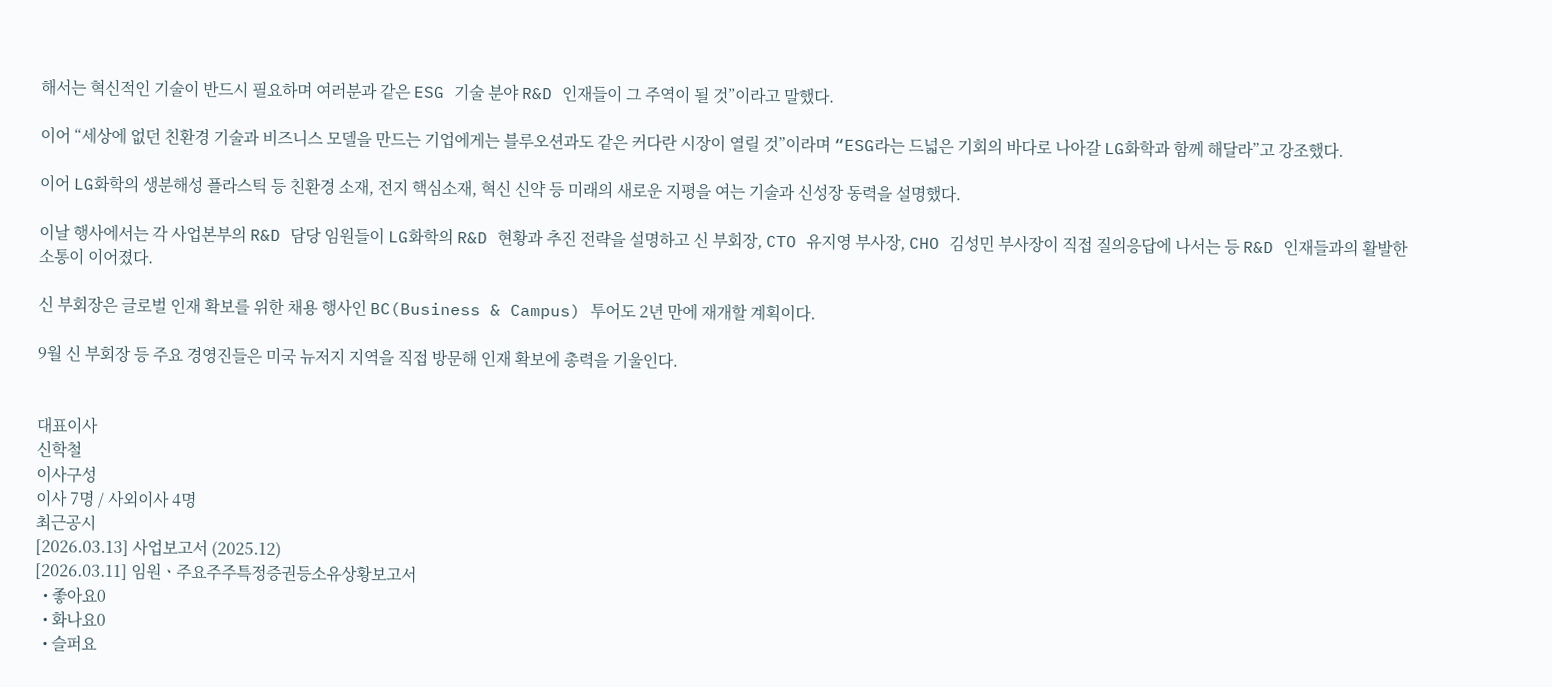해서는 혁신적인 기술이 반드시 필요하며 여러분과 같은 ESG 기술 분야 R&D 인재들이 그 주역이 될 것”이라고 말했다.

이어 “세상에 없던 친환경 기술과 비즈니스 모델을 만드는 기업에게는 블루오션과도 같은 커다란 시장이 열릴 것”이라며 “ESG라는 드넓은 기회의 바다로 나아갈 LG화학과 함께 해달라”고 강조했다.

이어 LG화학의 생분해성 플라스틱 등 친환경 소재, 전지 핵심소재, 혁신 신약 등 미래의 새로운 지평을 여는 기술과 신성장 동력을 설명했다.

이날 행사에서는 각 사업본부의 R&D 담당 임원들이 LG화학의 R&D 현황과 추진 전략을 설명하고 신 부회장, CTO 유지영 부사장, CHO 김성민 부사장이 직접 질의응답에 나서는 등 R&D 인재들과의 활발한 소통이 이어졌다.

신 부회장은 글로벌 인재 확보를 위한 채용 행사인 BC(Business & Campus) 투어도 2년 만에 재개할 계획이다.

9월 신 부회장 등 주요 경영진들은 미국 뉴저지 지역을 직접 방문해 인재 확보에 총력을 기울인다.


대표이사
신학철
이사구성
이사 7명 / 사외이사 4명
최근공시
[2026.03.13] 사업보고서 (2025.12)
[2026.03.11] 임원ㆍ주요주주특정증권등소유상황보고서
  • 좋아요0
  • 화나요0
  • 슬퍼요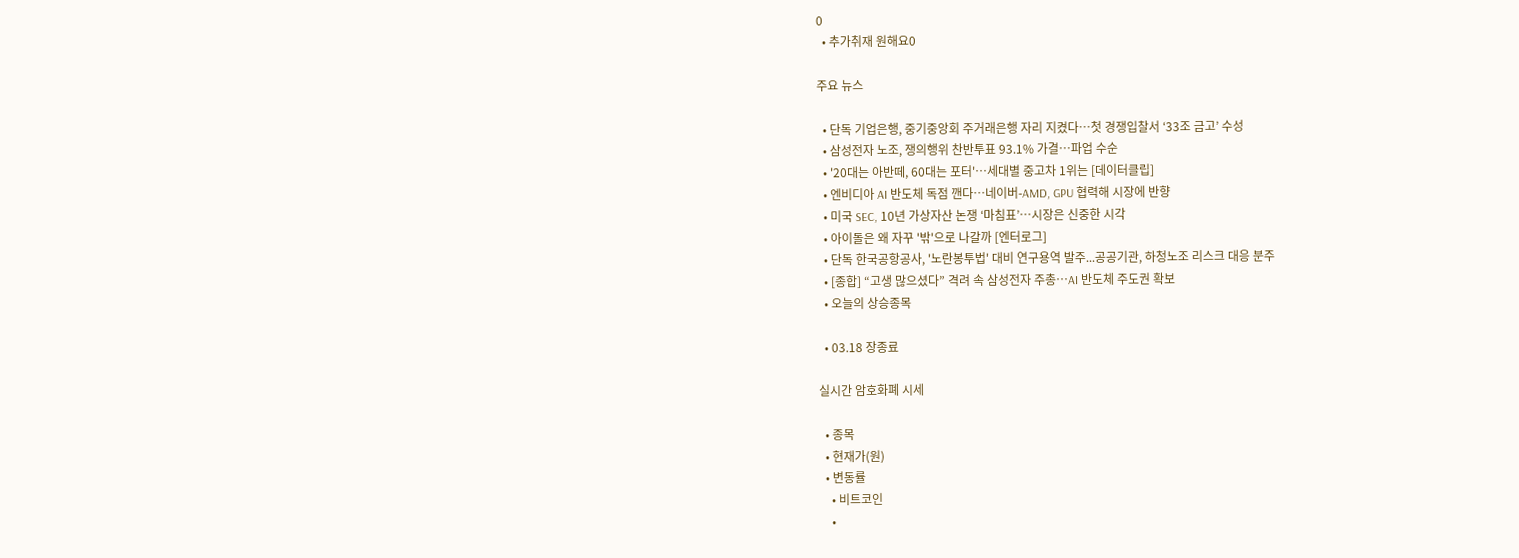0
  • 추가취재 원해요0

주요 뉴스

  • 단독 기업은행, 중기중앙회 주거래은행 자리 지켰다…첫 경쟁입찰서 ‘33조 금고’ 수성
  • 삼성전자 노조, 쟁의행위 찬반투표 93.1% 가결…파업 수순
  • '20대는 아반떼, 60대는 포터'…세대별 중고차 1위는 [데이터클립]
  • 엔비디아 AI 반도체 독점 깬다⋯네이버-AMD, GPU 협력해 시장에 반향
  • 미국 SEC, 10년 가상자산 논쟁 ‘마침표’…시장은 신중한 시각
  • 아이돌은 왜 자꾸 '밖'으로 나갈까 [엔터로그]
  • 단독 한국공항공사, '노란봉투법' 대비 연구용역 발주...공공기관, 하청노조 리스크 대응 분주
  • [종합] “고생 많으셨다” 격려 속 삼성전자 주총⋯AI 반도체 주도권 확보
  • 오늘의 상승종목

  • 03.18 장종료

실시간 암호화폐 시세

  • 종목
  • 현재가(원)
  • 변동률
    • 비트코인
    •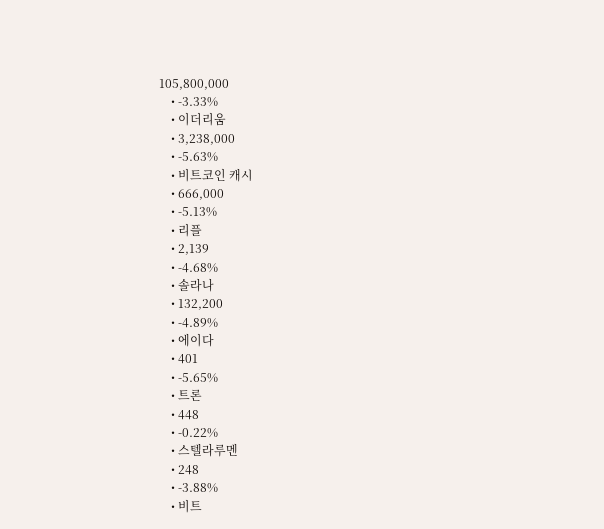105,800,000
    • -3.33%
    • 이더리움
    • 3,238,000
    • -5.63%
    • 비트코인 캐시
    • 666,000
    • -5.13%
    • 리플
    • 2,139
    • -4.68%
    • 솔라나
    • 132,200
    • -4.89%
    • 에이다
    • 401
    • -5.65%
    • 트론
    • 448
    • -0.22%
    • 스텔라루멘
    • 248
    • -3.88%
    • 비트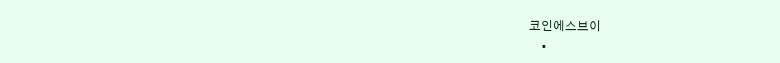코인에스브이
    •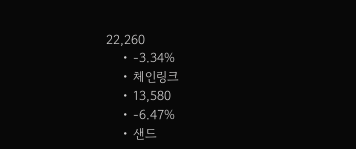22,260
    • -3.34%
    • 체인링크
    • 13,580
    • -6.47%
    • 샌드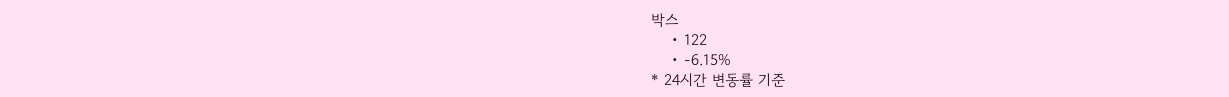박스
    • 122
    • -6.15%
* 24시간 변동률 기준